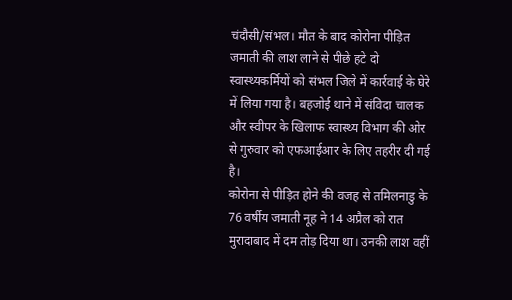चंदौसी/संभल। मौत के बाद कोरोना पीड़ित जमाती की लाश लाने से पीछे हटे दो स्वास्थ्यकर्मियों को संभल जिले में कार्रवाई के घेरे में लिया गया है। बहजोई थाने में संविदा चालक और स्वीपर के खिलाफ स्वास्थ्य विभाग की ओर से गुरुवार को एफआईआर के लिए तहरीर दी गई है।
कोरोना से पीड़ित होने की वजह से तमिलनाडु के 76 वर्षीय जमाती नूह ने 14 अप्रैल को रात मुरादाबाद में दम तोड़ दिया था। उनकी लाश वहीं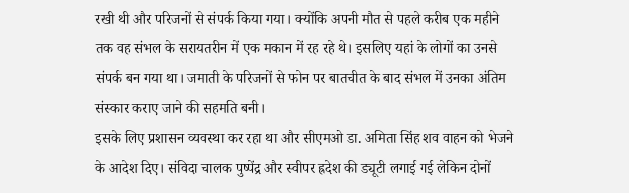रखी थी और परिजनों से संपर्क किया गया। क्योंकि अपनी मौत से पहले करीब एक महीने तक वह संभल के सरायतरीन में एक मकान में रह रहे थे। इसलिए यहां के लोगों का उनसे संपर्क बन गया था। जमाती के परिजनों से फोन पर बातचीत के बाद संभल में उनका अंतिम संस्कार कराए जाने की सहमति बनी।
इसके लिए प्रशासन व्यवस्था कर रहा था और सीएमओ डा. अमिता सिंह शव वाहन को भेजने के आदेश दिए। संविदा चालक पुष्पेंद्र और स्वीपर ह्रदेश की ड्यूटी लगाई गई लेकिन दोनों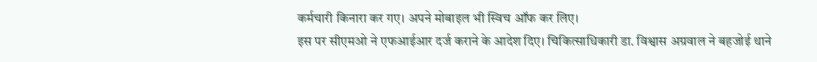कर्मचारी किनारा कर गए। अपने मोबाइल भी स्विच ऑफ कर लिए।
इस पर सीएमओ ने एफआईआर दर्ज कराने के आदेश दिए। चिकित्साधिकारी डा. विश्वास अग्रवाल ने बहजोई थाने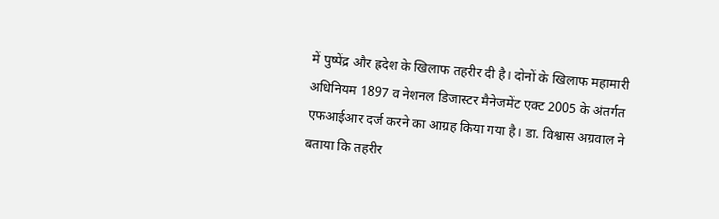में पुष्पेंद्र और ह्रदेश के खिलाफ तहरीर दी है। दोनों के खिलाफ महामारी अधिनियम 1897 व नेशनल डिजास्टर मैनेजमेंट एक्ट 2005 के अंतर्गत एफआईआर दर्ज करने का आग्रह किया गया है। डा. विश्वास अग्रवाल ने बताया कि तहरीर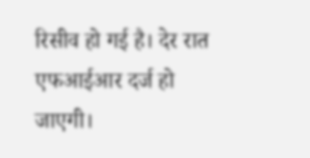रिसीव हो गई है। देर रात एफआईआर दर्ज हो जाएगी।